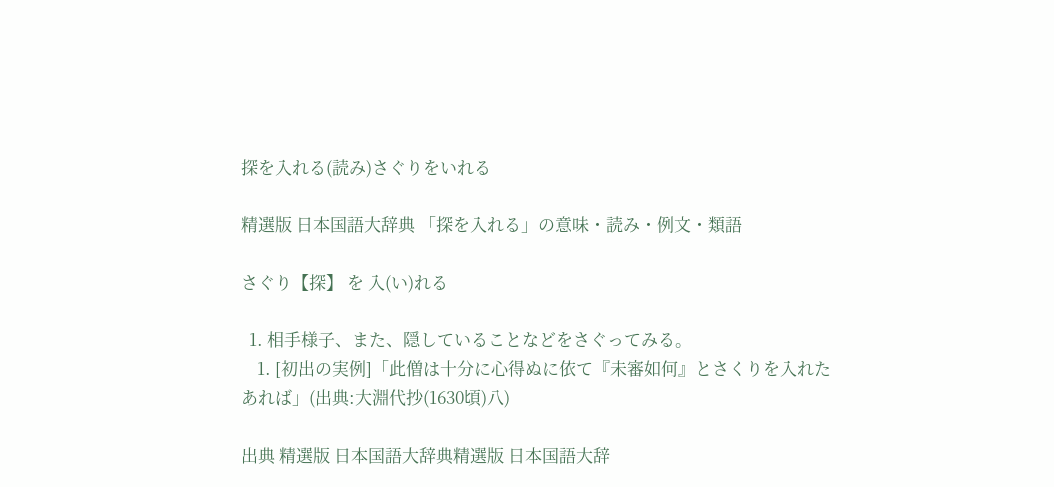探を入れる(読み)さぐりをいれる

精選版 日本国語大辞典 「探を入れる」の意味・読み・例文・類語

さぐり【探】 を 入(い)れる

  1. 相手様子、また、隠していることなどをさぐってみる。
    1. [初出の実例]「此僧は十分に心得ぬに依て『未審如何』とさくりを入れたあれば」(出典:大淵代抄(1630頃)八)

出典 精選版 日本国語大辞典精選版 日本国語大辞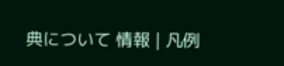典について 情報 | 凡例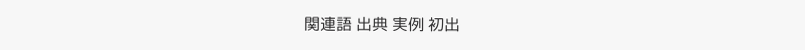関連語 出典 実例 初出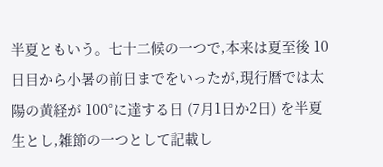半夏ともいう。七十二候の一つで,本来は夏至後 10日目から小暑の前日までをいったが,現行暦では太陽の黄経が 100°に達する日 (7月1日か2日) を半夏生とし,雑節の一つとして記載し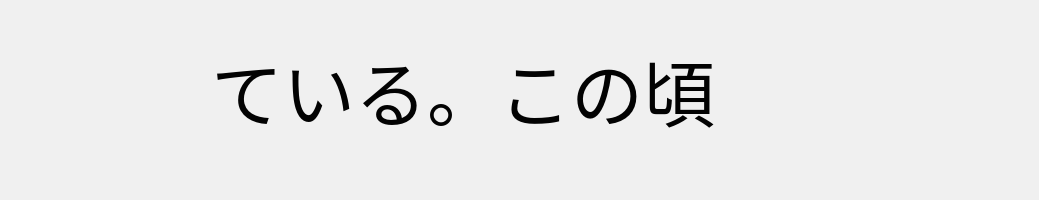ている。この頃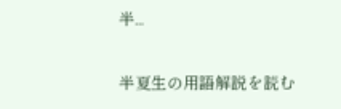半...

半夏生の用語解説を読む